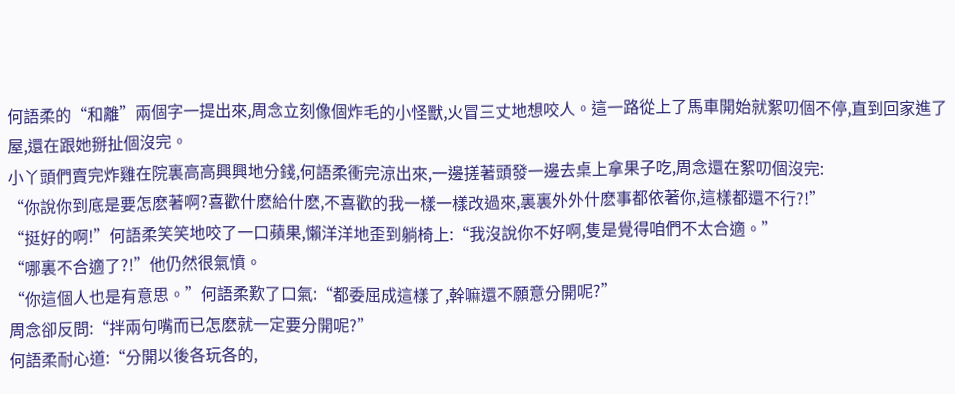何語柔的“和離”兩個字一提出來,周念立刻像個炸毛的小怪獸,火冒三丈地想咬人。這一路從上了馬車開始就絮叨個不停,直到回家進了屋,還在跟她掰扯個沒完。
小丫頭們賣完炸雞在院裏高高興興地分錢,何語柔衝完涼出來,一邊搓著頭發一邊去桌上拿果子吃,周念還在絮叨個沒完:
“你說你到底是要怎麽著啊?喜歡什麽給什麽,不喜歡的我一樣一樣改過來,裏裏外外什麽事都依著你,這樣都還不行?!”
“挺好的啊!”何語柔笑笑地咬了一口蘋果,懶洋洋地歪到躺椅上:“我沒說你不好啊,隻是覺得咱們不太合適。”
“哪裏不合適了?!”他仍然很氣憤。
“你這個人也是有意思。”何語柔歎了口氣:“都委屈成這樣了,幹嘛還不願意分開呢?”
周念卻反問:“拌兩句嘴而已怎麽就一定要分開呢?”
何語柔耐心道:“分開以後各玩各的,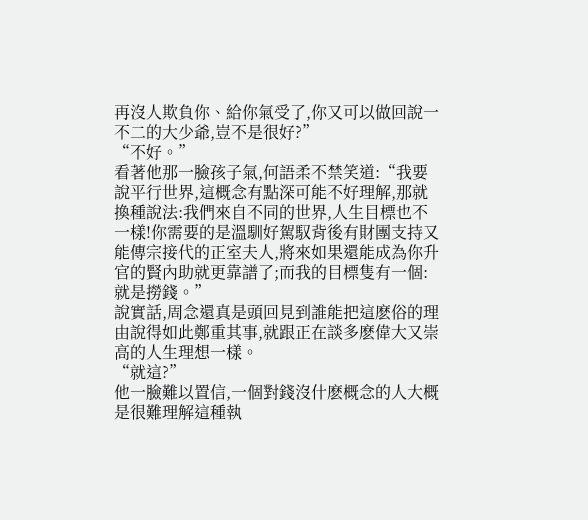再沒人欺負你、給你氣受了,你又可以做回說一不二的大少爺,豈不是很好?”
“不好。”
看著他那一臉孩子氣,何語柔不禁笑道:“我要說平行世界,這概念有點深可能不好理解,那就換種說法:我們來自不同的世界,人生目標也不一樣!你需要的是溫馴好駕馭背後有財團支持又能傳宗接代的正室夫人,將來如果還能成為你升官的賢內助就更靠譜了;而我的目標隻有一個:就是撈錢。”
說實話,周念還真是頭回見到誰能把這麽俗的理由說得如此鄭重其事,就跟正在談多麽偉大又崇高的人生理想一樣。
“就這?”
他一臉難以置信,一個對錢沒什麽概念的人大概是很難理解這種執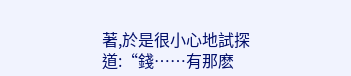著,於是很小心地試探道:“錢……有那麽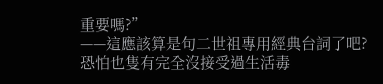重要嗎?”
——這應該算是句二世祖專用經典台詞了吧?恐怕也隻有完全沒接受過生活毒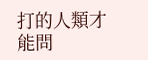打的人類才能問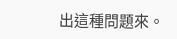出這種問題來。